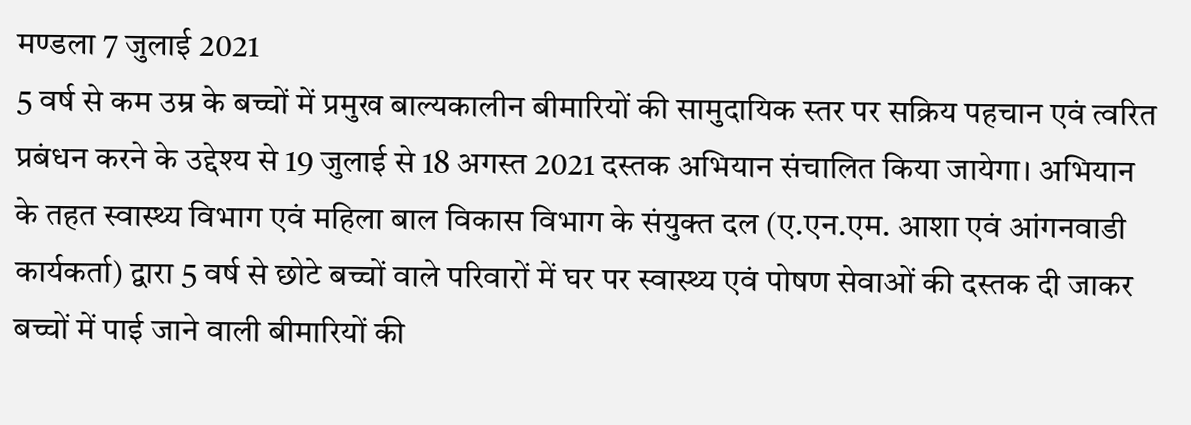मण्डला 7 जुलाई 2021
5 वर्ष से कम उम्र के बच्चों में प्रमुख बाल्यकालीन बीमारियों की सामुदायिक स्तर पर सक्रिय पहचान एवं त्वरित प्रबंधन करने के उद्देश्य से 19 जुलाई से 18 अगस्त 2021 दस्तक अभियान संचालित किया जायेगा। अभियान के तहत स्वास्थ्य विभाग एवं महिला बाल विकास विभाग के संयुक्त दल (ए.एन.एम. आशा एवं आंगनवाडी कार्यकर्ता) द्वारा 5 वर्ष से छोटे बच्चों वाले परिवारों में घर पर स्वास्थ्य एवं पोषण सेवाओं की दस्तक दी जाकर बच्चों में पाई जाने वाली बीमारियों की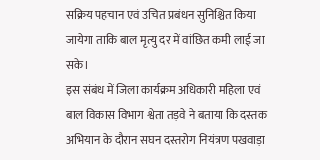सक्रिय पहचान एवं उचित प्रबंधन सुनिश्चित किया जायेगा ताकि बाल मृत्यु दर में वांछित कमी लाई जा सके।
इस संबंध में जिला कार्यक्रम अधिकारी महिला एवं बाल विकास विभाग श्वेता तड़वे ने बताया कि दस्तक अभियान के दौरान सघन दस्तरोग नियंत्रण पखवाड़ा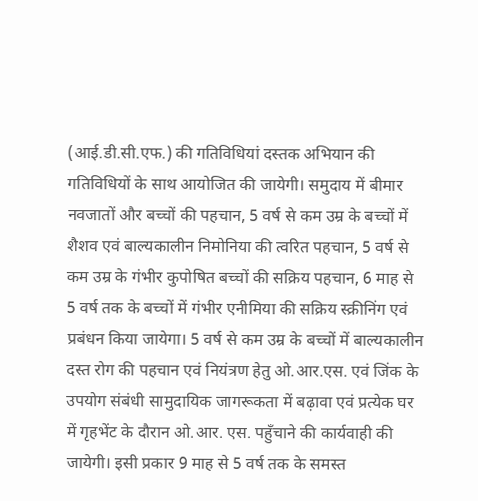(आई.डी.सी.एफ.) की गतिविधियां दस्तक अभियान की गतिविधियों के साथ आयोजित की जायेगी। समुदाय में बीमार नवजातों और बच्चों की पहचान, 5 वर्ष से कम उम्र के बच्चों में शैशव एवं बाल्यकालीन निमोनिया की त्वरित पहचान, 5 वर्ष से कम उम्र के गंभीर कुपोषित बच्चों की सक्रिय पहचान, 6 माह से 5 वर्ष तक के बच्चों में गंभीर एनीमिया की सक्रिय स्क्रीनिंग एवं प्रबंधन किया जायेगा। 5 वर्ष से कम उम्र के बच्चों में बाल्यकालीन दस्त रोग की पहचान एवं नियंत्रण हेतु ओ.आर.एस. एवं जिंक के उपयोग संबंधी सामुदायिक जागरूकता में बढ़ावा एवं प्रत्येक घर में गृहभेंट के दौरान ओ.आर. एस. पहुँचाने की कार्यवाही की जायेगी। इसी प्रकार 9 माह से 5 वर्ष तक के समस्त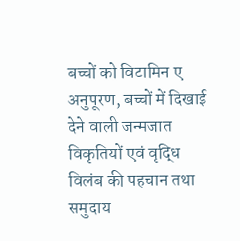बच्चों को विटामिन ए अनुपूरण, बच्चों में दिखाई देने वाली जन्मजात विकृतियों एवं वृद्धि विलंब की पहचान तथा समुदाय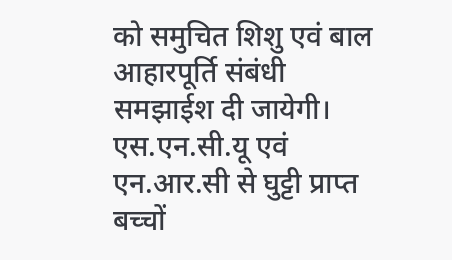को समुचित शिशु एवं बाल आहारपूर्ति संबंधी समझाईश दी जायेगी। एस.एन.सी.यू एवं एन.आर.सी से घुट्टी प्राप्त बच्चों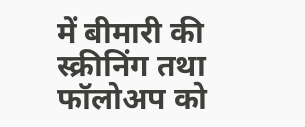में बीमारी की स्क्रीनिंग तथा फॉलोअप को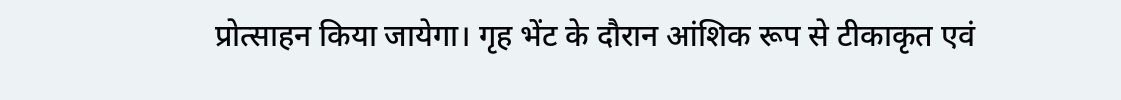प्रोत्साहन किया जायेगा। गृह भेंट के दौरान आंशिक रूप से टीकाकृत एवं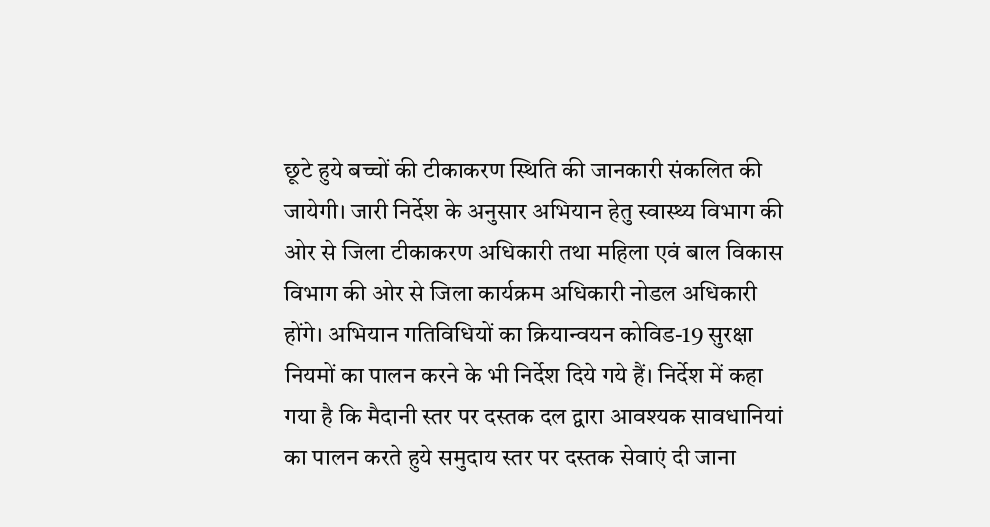छूटे हुये बच्चों की टीकाकरण स्थिति की जानकारी संकलित की जायेगी। जारी निर्देश के अनुसार अभियान हेतु स्वास्थ्य विभाग की ओर से जिला टीकाकरण अधिकारी तथा महिला एवं बाल विकास विभाग की ओर से जिला कार्यक्रम अधिकारी नोडल अधिकारी होंगे। अभियान गतिविधियों का क्रियान्वयन कोविड-19 सुरक्षा नियमों का पालन करने के भी निर्देश दिये गये हैं। निर्देश में कहा गया है कि मैदानी स्तर पर दस्तक दल द्वारा आवश्यक सावधानियां का पालन करते हुये समुदाय स्तर पर दस्तक सेवाएं दी जाना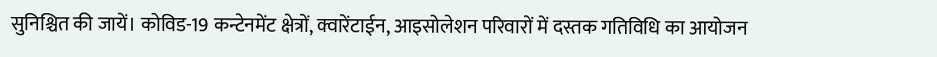सुनिश्चित की जायें। कोविड-19 कन्टेनमेंट क्षेत्रों, क्वारेंटाईन, आइसोलेशन परिवारों में दस्तक गतिविधि का आयोजन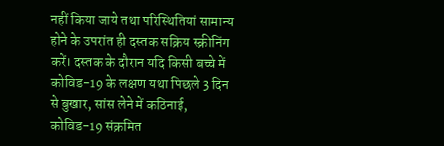नहीं किया जाये तथा परिस्थितियां सामान्य होने के उपरांत ही दस्तक सक्रिय स्क्रीनिंग करें। दस्तक के दौरान यदि किसी बच्चे में कोविड-19 के लक्षण यथा पिछले 3 दिन से बुखार, सांस लेने में कठिनाई, कोविड-19 संक्रमित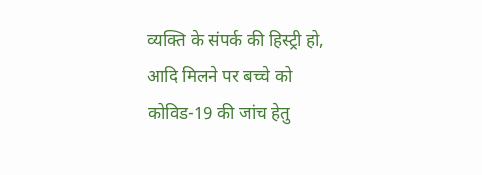व्यक्ति के संपर्क की हिस्ट्री हो, आदि मिलने पर बच्चे को कोविड-19 की जांच हेतु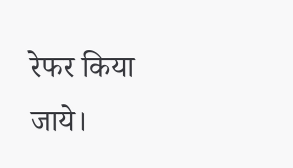रेफर किया जाये।